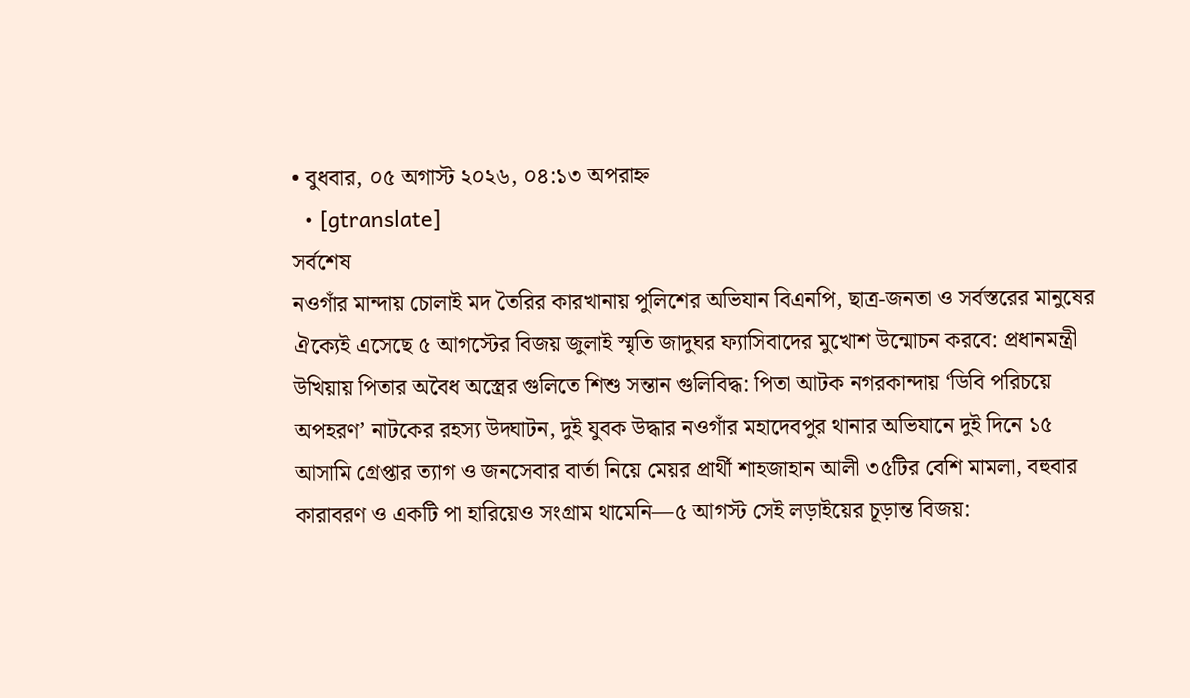• বুধবার, ০৫ অগাস্ট ২০২৬, ০৪:১৩ অপরাহ্ন
  • [gtranslate]
সর্বশেষ
নওগাঁর মান্দায় চোলাই মদ তৈরির কারখানায় পুলিশের অভিযান বিএনপি, ছাত্র-জনতা ও সর্বস্তরের মানুষের ঐক্যেই এসেছে ৫ আগস্টের বিজয় জুলাই স্মৃতি জাদুঘর ফ্যাসিবাদের মুখোশ উন্মোচন করবে: প্রধানমন্ত্রী উখিয়ায় পিতার অবৈধ অস্ত্রের গুলিতে শিশু সন্তান গুলিবিদ্ধ: পিতা আটক নগরকান্দায় ‘ডিবি পরিচয়ে অপহরণ’ নাটকের রহস্য উদ্ঘাটন, দুই যুবক উদ্ধার নওগাঁর মহাদেবপুর থানার অভিযানে দুই দিনে ১৫ আসামি গ্রেপ্তার ত্যাগ ও জনসেবার বার্তা নিয়ে মেয়র প্রার্থী শাহজাহান আলী ৩৫টির বেশি মামলা, বহুবার কারাবরণ ও একটি পা হারিয়েও সংগ্রাম থামেনি—৫ আগস্ট সেই লড়াইয়ের চূড়ান্ত বিজয়: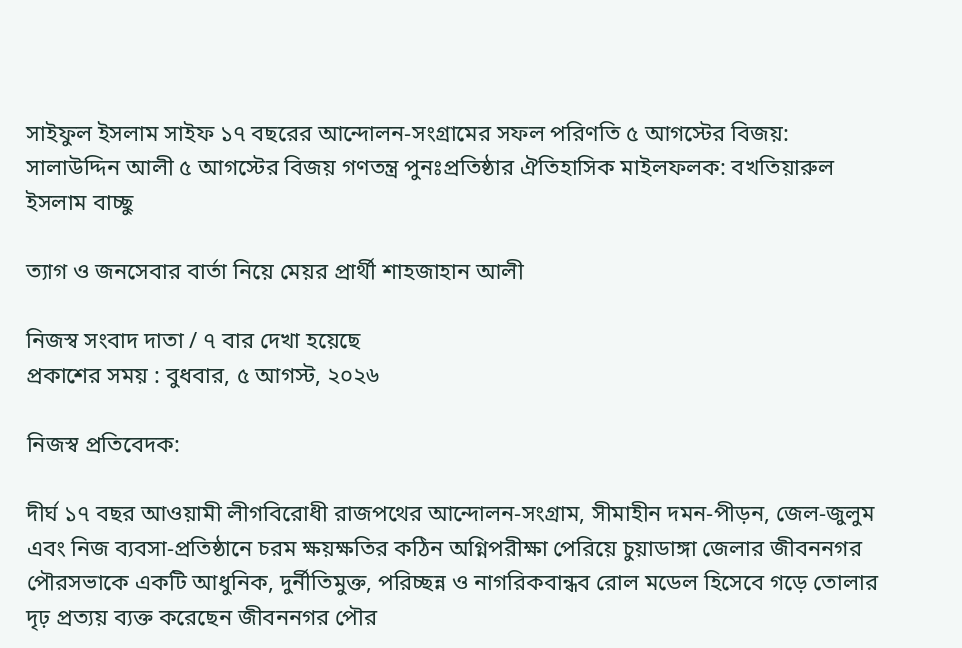সাইফুল ইসলাম সাইফ ১৭ বছরের আন্দোলন-সংগ্রামের সফল পরিণতি ৫ আগস্টের বিজয়: সালাউদ্দিন আলী ৫ আগস্টের বিজয় গণতন্ত্র পুনঃপ্রতিষ্ঠার ঐতিহাসিক মাইলফলক: বখতিয়ারুল ইসলাম বাচ্ছু

ত্যাগ ও জনসেবার বার্তা নিয়ে মেয়র প্রার্থী শাহজাহান আলী

নিজস্ব সংবাদ দাতা / ৭ বার দেখা হয়েছে
প্রকাশের সময় : বুধবার, ৫ আগস্ট, ২০২৬

নিজস্ব প্রতিবেদক:

দীর্ঘ ১৭ বছর আওয়ামী লীগবিরোধী রাজপথের আন্দোলন-সংগ্রাম, সীমাহীন দমন-পীড়ন, জেল-জুলুম এবং নিজ ব্যবসা-প্রতিষ্ঠানে চরম ক্ষয়ক্ষতির কঠিন অগ্নিপরীক্ষা পেরিয়ে চুয়াডাঙ্গা জেলার জীবননগর পৌরসভাকে একটি আধুনিক, দুর্নীতিমুক্ত, পরিচ্ছন্ন ও নাগরিকবান্ধব রোল মডেল হিসেবে গড়ে তোলার দৃঢ় প্রত্যয় ব্যক্ত করেছেন জীবননগর পৌর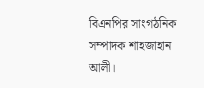বিএনপির সাংগঠনিক সম্পাদক শাহজাহান আলী।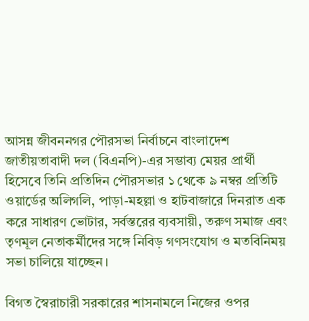আসন্ন জীবননগর পৌরসভা নির্বাচনে বাংলাদেশ জাতীয়তাবাদী দল (বিএনপি)-এর সম্ভাব্য মেয়র প্রার্থী হিসেবে তিনি প্রতিদিন পৌরসভার ১ থেকে ৯ নম্বর প্রতিটি ওয়ার্ডের অলিগলি, পাড়া-মহল্লা ও হাটবাজারে দিনরাত এক করে সাধারণ ভোটার, সর্বস্তরের ব্যবসায়ী, তরুণ সমাজ এবং তৃণমূল নেতাকর্মীদের সঙ্গে নিবিড় গণসংযোগ ও মতবিনিময় সভা চালিয়ে যাচ্ছেন।

বিগত স্বৈরাচারী সরকারের শাসনামলে নিজের ওপর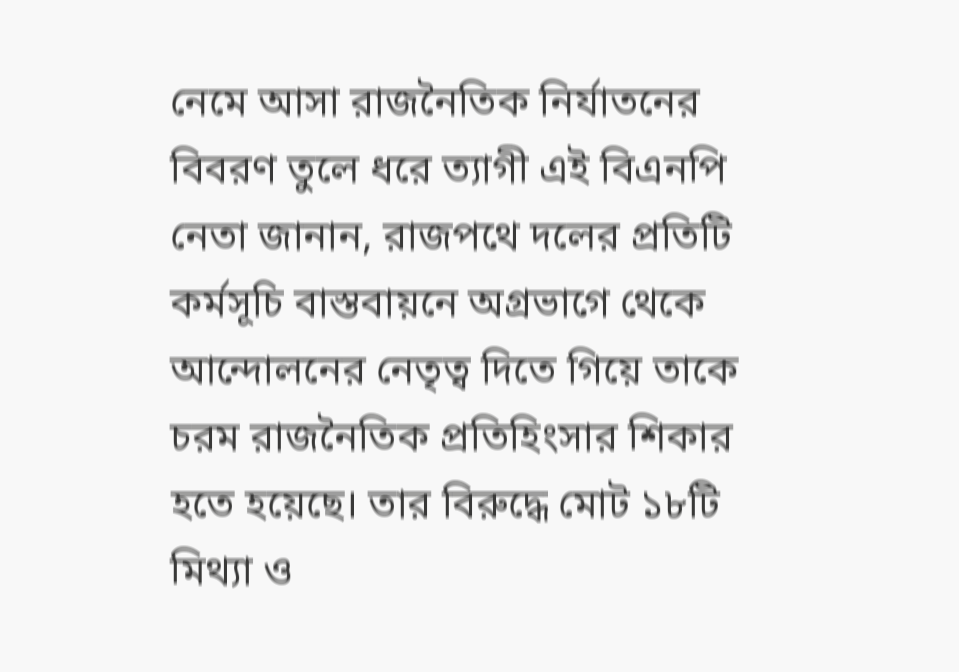নেমে আসা রাজনৈতিক নির্যাতনের বিবরণ তুলে ধরে ত্যাগী এই বিএনপি নেতা জানান, রাজপথে দলের প্রতিটি কর্মসূচি বাস্তবায়নে অগ্রভাগে থেকে আন্দোলনের নেতৃত্ব দিতে গিয়ে তাকে চরম রাজনৈতিক প্রতিহিংসার শিকার হতে হয়েছে। তার বিরুদ্ধে মোট ১৮টি মিথ্যা ও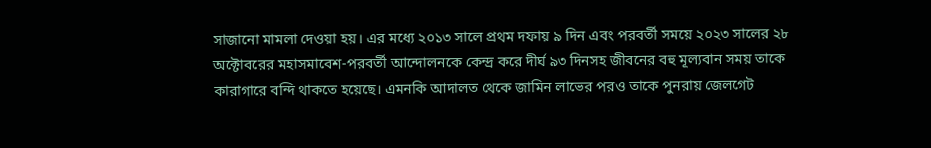সাজানো মামলা দেওয়া হয়। এর মধ্যে ২০১৩ সালে প্রথম দফায় ৯ দিন এবং পরবর্তী সময়ে ২০২৩ সালের ২৮ অক্টোবরের মহাসমাবেশ-পরবর্তী আন্দোলনকে কেন্দ্র করে দীর্ঘ ৯৩ দিনসহ জীবনের বহু মূল্যবান সময় তাকে কারাগারে বন্দি থাকতে হয়েছে। এমনকি আদালত থেকে জামিন লাভের পরও তাকে পুনরায় জেলগেট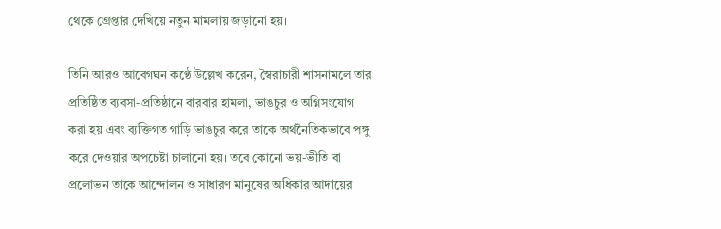থেকে গ্রেপ্তার দেখিয়ে নতুন মামলায় জড়ানো হয়।

তিনি আরও আবেগঘন কণ্ঠে উল্লেখ করেন, স্বৈরাচারী শাসনামলে তার প্রতিষ্ঠিত ব্যবসা-প্রতিষ্ঠানে বারবার হামলা, ভাঙচুর ও অগ্নিসংযোগ করা হয় এবং ব্যক্তিগত গাড়ি ভাঙচুর করে তাকে অর্থনৈতিকভাবে পঙ্গু করে দেওয়ার অপচেষ্টা চালানো হয়। তবে কোনো ভয়-ভীতি বা প্রলোভন তাকে আন্দোলন ও সাধারণ মানুষের অধিকার আদায়ের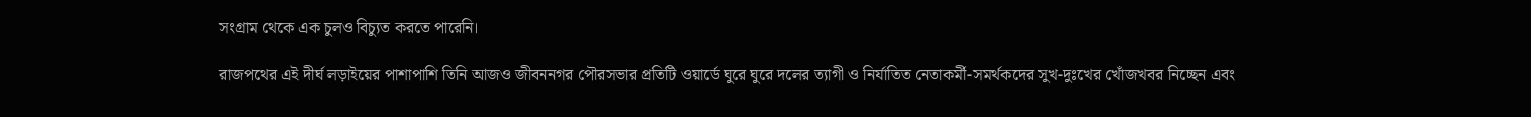সংগ্রাম থেকে এক চুলও বিচ্যুত করতে পারেনি।

রাজপথের এই দীর্ঘ লড়াইয়ের পাশাপাশি তিনি আজও জীবননগর পৌরসভার প্রতিটি ওয়ার্ডে ঘুরে ঘুরে দলের ত্যাগী ও নির্যাতিত নেতাকর্মী-সমর্থকদের সুখ-দুঃখের খোঁজখবর নিচ্ছেন এবং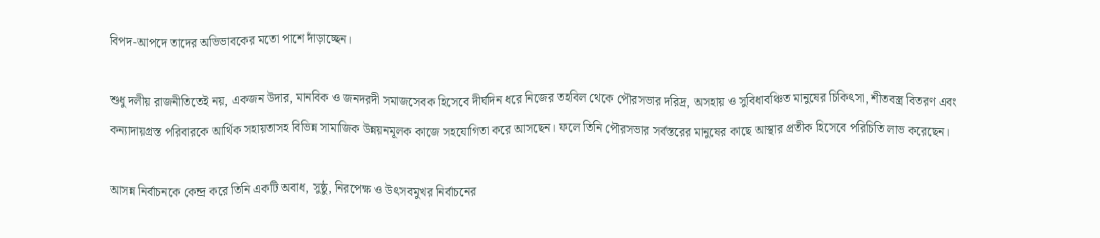বিপদ-আপদে তাদের অভিভাবকের মতো পাশে দাঁড়াচ্ছেন।

শুধু দলীয় রাজনীতিতেই নয়, একজন উদার, মানবিক ও জনদরদী সমাজসেবক হিসেবে দীর্ঘদিন ধরে নিজের তহবিল থেকে পৌরসভার দরিদ্র, অসহায় ও সুবিধাবঞ্চিত মানুষের চিকিৎসা, শীতবস্ত্র বিতরণ এবং কন্যাদায়গ্রস্ত পরিবারকে আর্থিক সহায়তাসহ বিভিন্ন সামাজিক উন্নয়নমূলক কাজে সহযোগিতা করে আসছেন। ফলে তিনি পৌরসভার সর্বস্তরের মানুষের কাছে আস্থার প্রতীক হিসেবে পরিচিতি লাভ করেছেন।

আসন্ন নির্বাচনকে কেন্দ্র করে তিনি একটি অবাধ, সুষ্ঠু, নিরপেক্ষ ও উৎসবমুখর নির্বাচনের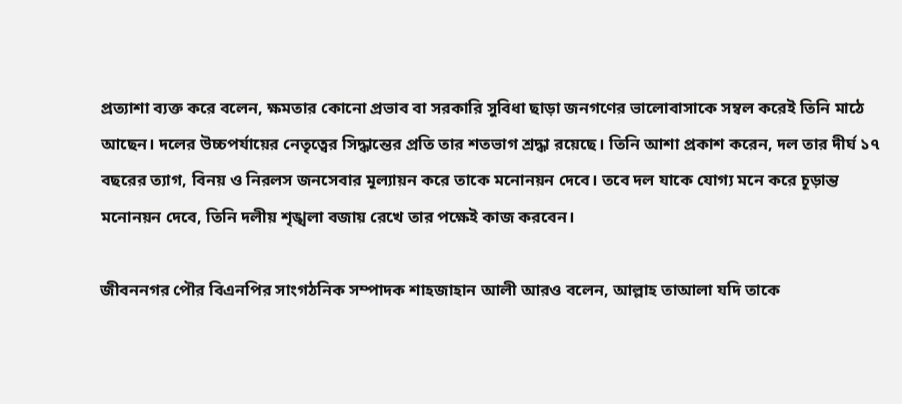প্রত্যাশা ব্যক্ত করে বলেন, ক্ষমতার কোনো প্রভাব বা সরকারি সুবিধা ছাড়া জনগণের ভালোবাসাকে সম্বল করেই তিনি মাঠে আছেন। দলের উচ্চপর্যায়ের নেতৃত্বের সিদ্ধান্তের প্রতি তার শতভাগ শ্রদ্ধা রয়েছে। তিনি আশা প্রকাশ করেন, দল তার দীর্ঘ ১৭ বছরের ত্যাগ, বিনয় ও নিরলস জনসেবার মূল্যায়ন করে তাকে মনোনয়ন দেবে। তবে দল যাকে যোগ্য মনে করে চূড়ান্ত মনোনয়ন দেবে, তিনি দলীয় শৃঙ্খলা বজায় রেখে তার পক্ষেই কাজ করবেন।

জীবননগর পৌর বিএনপির সাংগঠনিক সম্পাদক শাহজাহান আলী আরও বলেন, আল্লাহ তাআলা যদি তাকে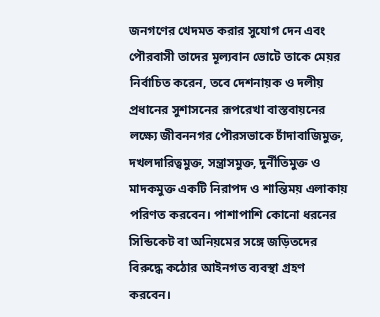জনগণের খেদমত করার সুযোগ দেন এবং পৌরবাসী তাদের মূল্যবান ভোটে তাকে মেয়র নির্বাচিত করেন, তবে দেশনায়ক ও দলীয় প্রধানের সুশাসনের রূপরেখা বাস্তবায়নের লক্ষ্যে জীবননগর পৌরসভাকে চাঁদাবাজিমুক্ত, দখলদারিত্বমুক্ত, সন্ত্রাসমুক্ত, দুর্নীতিমুক্ত ও মাদকমুক্ত একটি নিরাপদ ও শান্তিময় এলাকায় পরিণত করবেন। পাশাপাশি কোনো ধরনের সিন্ডিকেট বা অনিয়মের সঙ্গে জড়িতদের বিরুদ্ধে কঠোর আইনগত ব্যবস্থা গ্রহণ করবেন।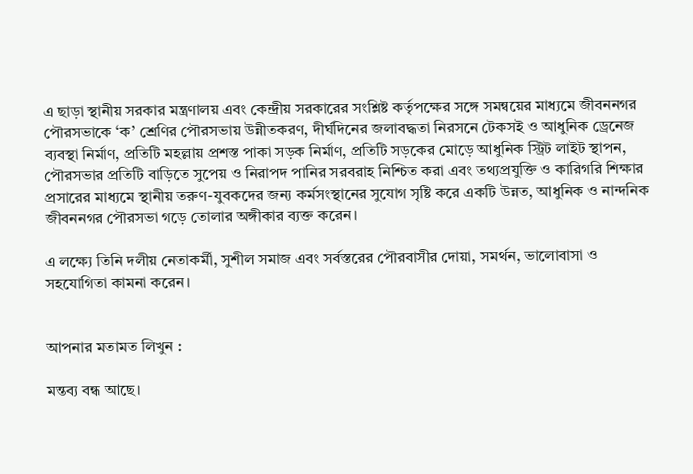এ ছাড়া স্থানীয় সরকার মন্ত্রণালয় এবং কেন্দ্রীয় সরকারের সংশ্লিষ্ট কর্তৃপক্ষের সঙ্গে সমন্বয়ের মাধ্যমে জীবননগর পৌরসভাকে ‘ক’ শ্রেণির পৌরসভায় উন্নীতকরণ, দীর্ঘদিনের জলাবদ্ধতা নিরসনে টেকসই ও আধুনিক ড্রেনেজ ব্যবস্থা নির্মাণ, প্রতিটি মহল্লায় প্রশস্ত পাকা সড়ক নির্মাণ, প্রতিটি সড়কের মোড়ে আধুনিক স্ট্রিট লাইট স্থাপন, পৌরসভার প্রতিটি বাড়িতে সুপেয় ও নিরাপদ পানির সরবরাহ নিশ্চিত করা এবং তথ্যপ্রযুক্তি ও কারিগরি শিক্ষার প্রসারের মাধ্যমে স্থানীয় তরুণ-যুবকদের জন্য কর্মসংস্থানের সুযোগ সৃষ্টি করে একটি উন্নত, আধুনিক ও নান্দনিক জীবননগর পৌরসভা গড়ে তোলার অঙ্গীকার ব্যক্ত করেন।

এ লক্ষ্যে তিনি দলীয় নেতাকর্মী, সুশীল সমাজ এবং সর্বস্তরের পৌরবাসীর দোয়া, সমর্থন, ভালোবাসা ও সহযোগিতা কামনা করেন।


আপনার মতামত লিখুন :

মন্তব্য বন্ধ আছে।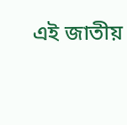এই জাতীয়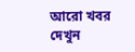আরো খবর দেখুন